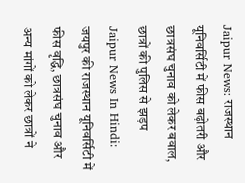Jaipur News: राजस्थान यूनिवर्सिटी में फीस बढ़ोतरी और छात्रसंघ चुनाव को लेकर बवाल, छात्रों की पुलिस से झड़प
Jaipur News In Hindi: जयपुर की राजस्थान यूनिवर्सिटी में फीस वृद्धि, छात्रसंघ चुनाव और अन्य मांगों को लेकर छात्रों ने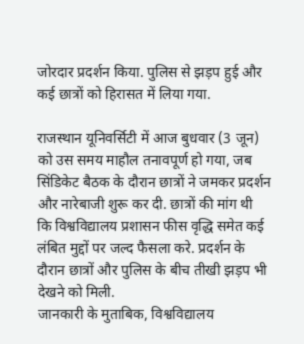जोरदार प्रदर्शन किया. पुलिस से झड़प हुई और कई छात्रों को हिरासत में लिया गया.

राजस्थान यूनिवर्सिटी में आज बुधवार (3 जून) को उस समय माहौल तनावपूर्ण हो गया, जब सिंडिकेट बैठक के दौरान छात्रों ने जमकर प्रदर्शन और नारेबाजी शुरू कर दी. छात्रों की मांग थी कि विश्वविद्यालय प्रशासन फीस वृद्धि समेत कई लंबित मुद्दों पर जल्द फैसला करे. प्रदर्शन के दौरान छात्रों और पुलिस के बीच तीखी झड़प भी देखने को मिली.
जानकारी के मुताबिक, विश्वविद्यालय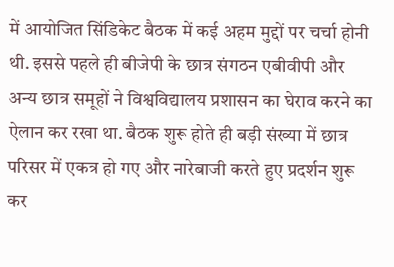में आयोजित सिंडिकेट बैठक में कई अहम मुद्दों पर चर्चा होनी थी. इससे पहले ही बीजेपी के छात्र संगठन एबीवीपी और अन्य छात्र समूहों ने विश्वविद्यालय प्रशासन का घेराव करने का ऐलान कर रखा था. बैठक शुरू होते ही बड़ी संख्या में छात्र परिसर में एकत्र हो गए और नारेबाजी करते हुए प्रदर्शन शुरू कर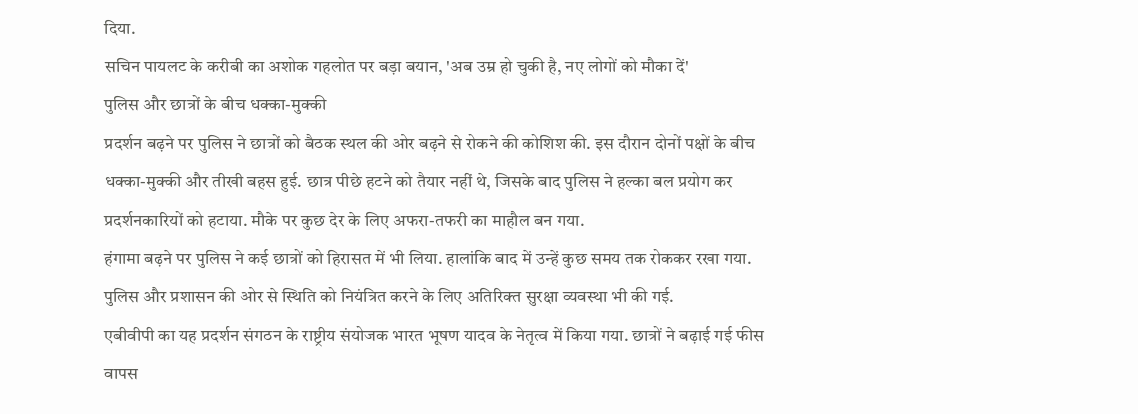दिया.
सचिन पायलट के करीबी का अशोक गहलोत पर बड़ा बयान, 'अब उम्र हो चुकी है, नए लोगों को मौका दें'
पुलिस और छात्रों के बीच धक्का-मुक्की
प्रदर्शन बढ़ने पर पुलिस ने छात्रों को बैठक स्थल की ओर बढ़ने से रोकने की कोशिश की. इस दौरान दोनों पक्षों के बीच धक्का-मुक्की और तीखी बहस हुई. छात्र पीछे हटने को तैयार नहीं थे, जिसके बाद पुलिस ने हल्का बल प्रयोग कर प्रदर्शनकारियों को हटाया. मौके पर कुछ देर के लिए अफरा-तफरी का माहौल बन गया.
हंगामा बढ़ने पर पुलिस ने कई छात्रों को हिरासत में भी लिया. हालांकि बाद में उन्हें कुछ समय तक रोककर रखा गया. पुलिस और प्रशासन की ओर से स्थिति को नियंत्रित करने के लिए अतिरिक्त सुरक्षा व्यवस्था भी की गई.
एबीवीपी का यह प्रदर्शन संगठन के राष्ट्रीय संयोजक भारत भूषण यादव के नेतृत्व में किया गया. छात्रों ने बढ़ाई गई फीस वापस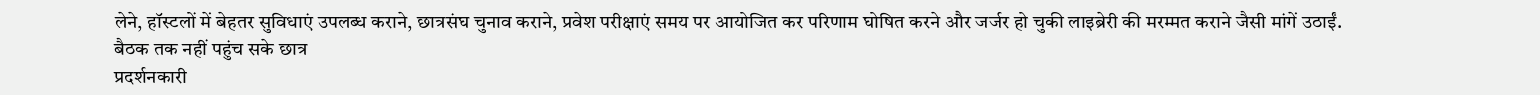लेने, हॉस्टलों में बेहतर सुविधाएं उपलब्ध कराने, छात्रसंघ चुनाव कराने, प्रवेश परीक्षाएं समय पर आयोजित कर परिणाम घोषित करने और जर्जर हो चुकी लाइब्रेरी की मरम्मत कराने जैसी मांगें उठाईं.
बैठक तक नहीं पहुंच सके छात्र
प्रदर्शनकारी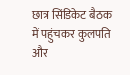छात्र सिंडिकेट बैठक में पहुंचकर कुलपति और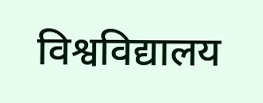विश्वविद्यालय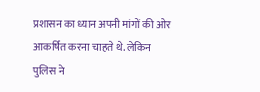प्रशासन का ध्यान अपनी मांगों की ओर आकर्षित करना चाहते थे. लेकिन पुलिस ने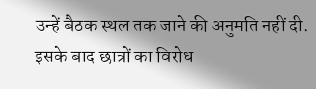उन्हें बैठक स्थल तक जाने की अनुमति नहीं दी. इसके बाद छात्रों का विरोध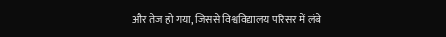और तेज हो गया, जिससे विश्वविद्यालय परिसर में लंबे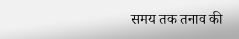समय तक तनाव की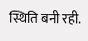स्थिति बनी रही.